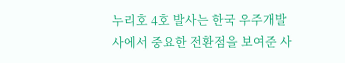누리호 4호 발사는 한국 우주개발사에서 중요한 전환점을 보여준 사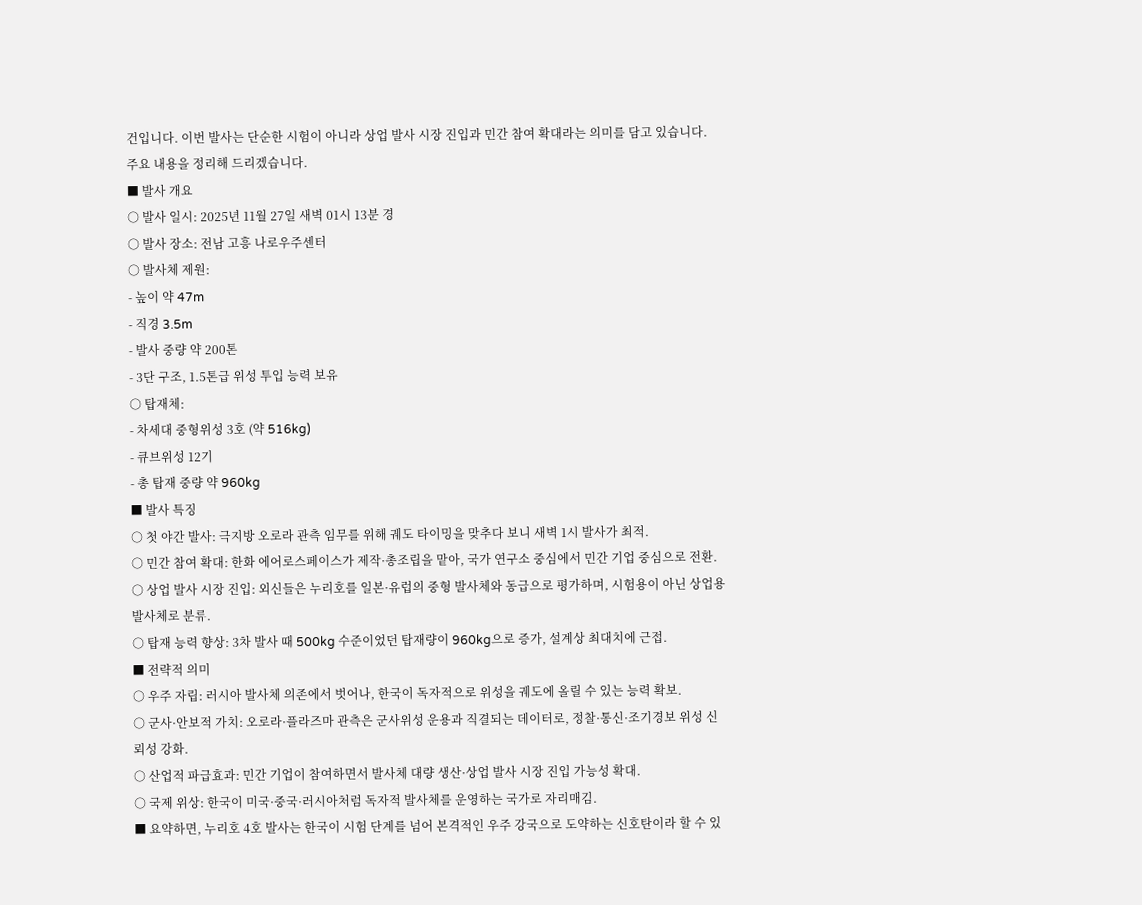건입니다. 이번 발사는 단순한 시험이 아니라 상업 발사 시장 진입과 민간 참여 확대라는 의미를 담고 있습니다. 주요 내용을 정리해 드리겠습니다.
■ 발사 개요
○ 발사 일시: 2025년 11월 27일 새벽 01시 13분 경
○ 발사 장소: 전남 고흥 나로우주센터
○ 발사체 제원:
- 높이 약 47m
- 직경 3.5m
- 발사 중량 약 200톤
- 3단 구조, 1.5톤급 위성 투입 능력 보유
○ 탑재체:
- 차세대 중형위성 3호 (약 516kg)
- 큐브위성 12기
- 총 탑재 중량 약 960kg
■ 발사 특징
○ 첫 야간 발사: 극지방 오로라 관측 임무를 위해 궤도 타이밍을 맞추다 보니 새벽 1시 발사가 최적.
○ 민간 참여 확대: 한화 에어로스페이스가 제작·총조립을 맡아, 국가 연구소 중심에서 민간 기업 중심으로 전환.
○ 상업 발사 시장 진입: 외신들은 누리호를 일본·유럽의 중형 발사체와 동급으로 평가하며, 시험용이 아닌 상업용 발사체로 분류.
○ 탑재 능력 향상: 3차 발사 때 500kg 수준이었던 탑재량이 960kg으로 증가, 설계상 최대치에 근접.
■ 전략적 의미
○ 우주 자립: 러시아 발사체 의존에서 벗어나, 한국이 독자적으로 위성을 궤도에 올릴 수 있는 능력 확보.
○ 군사·안보적 가치: 오로라·플라즈마 관측은 군사위성 운용과 직결되는 데이터로, 정찰·통신·조기경보 위성 신뢰성 강화.
○ 산업적 파급효과: 민간 기업이 참여하면서 발사체 대량 생산·상업 발사 시장 진입 가능성 확대.
○ 국제 위상: 한국이 미국·중국·러시아처럼 독자적 발사체를 운영하는 국가로 자리매김.
■ 요약하면, 누리호 4호 발사는 한국이 시험 단계를 넘어 본격적인 우주 강국으로 도약하는 신호탄이라 할 수 있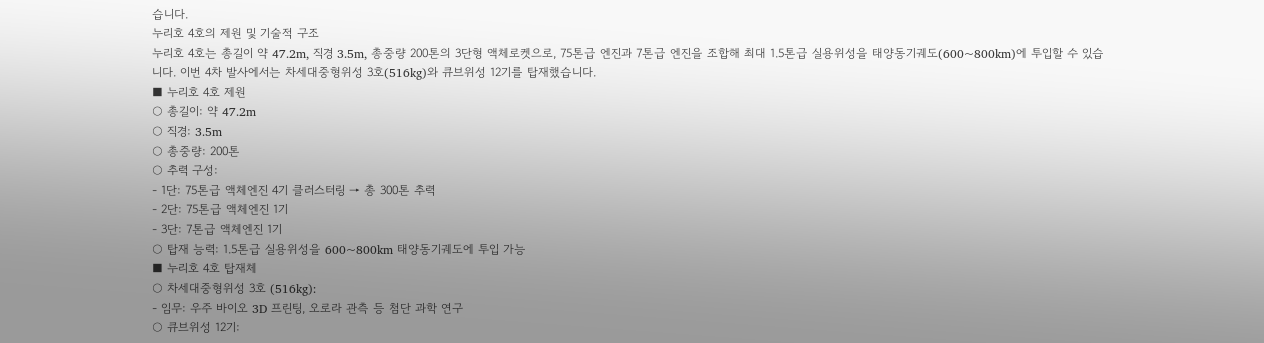습니다.
누리호 4호의 제원 및 기술적 구조
누리호 4호는 총길이 약 47.2m, 직경 3.5m, 총중량 200톤의 3단형 액체로켓으로, 75톤급 엔진과 7톤급 엔진을 조합해 최대 1.5톤급 실용위성을 태양동기궤도(600~800km)에 투입할 수 있습니다. 이번 4차 발사에서는 차세대중형위성 3호(516kg)와 큐브위성 12기를 탑재했습니다.
■ 누리호 4호 제원
○ 총길이: 약 47.2m
○ 직경: 3.5m
○ 총중량: 200톤
○ 추력 구성:
- 1단: 75톤급 액체엔진 4기 클러스터링 → 총 300톤 추력
- 2단: 75톤급 액체엔진 1기
- 3단: 7톤급 액체엔진 1기
○ 탑재 능력: 1.5톤급 실용위성을 600~800km 태양동기궤도에 투입 가능
■ 누리호 4호 탑재체
○ 차세대중형위성 3호 (516kg):
- 임무: 우주 바이오 3D 프린팅, 오로라 관측 등 첨단 과학 연구
○ 큐브위성 12기: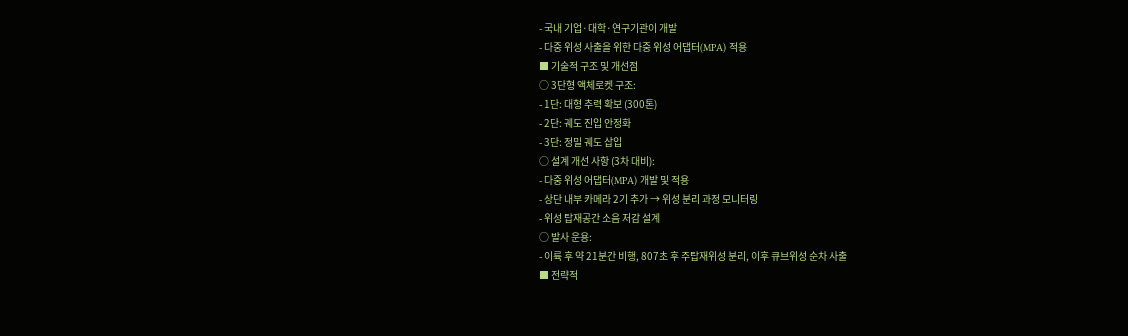- 국내 기업·대학·연구기관이 개발
- 다중 위성 사출을 위한 다중 위성 어댑터(MPA) 적용
■ 기술적 구조 및 개선점
○ 3단형 액체로켓 구조:
- 1단: 대형 추력 확보 (300톤)
- 2단: 궤도 진입 안정화
- 3단: 정밀 궤도 삽입
○ 설계 개선 사항 (3차 대비):
- 다중 위성 어댑터(MPA) 개발 및 적용
- 상단 내부 카메라 2기 추가 → 위성 분리 과정 모니터링
- 위성 탑재공간 소음 저감 설계
○ 발사 운용:
- 이륙 후 약 21분간 비행, 807초 후 주탑재위성 분리, 이후 큐브위성 순차 사출
■ 전략적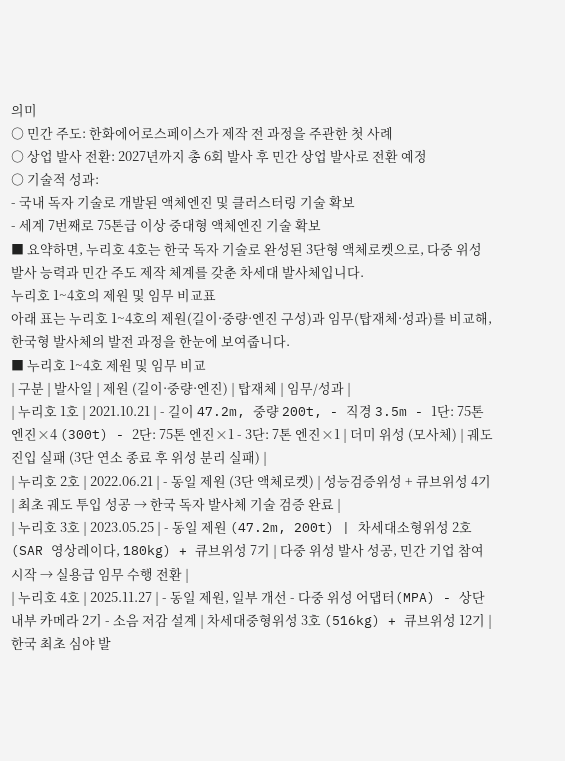의미
○ 민간 주도: 한화에어로스페이스가 제작 전 과정을 주관한 첫 사례
○ 상업 발사 전환: 2027년까지 총 6회 발사 후 민간 상업 발사로 전환 예정
○ 기술적 성과:
- 국내 독자 기술로 개발된 액체엔진 및 클러스터링 기술 확보
- 세계 7번째로 75톤급 이상 중대형 액체엔진 기술 확보
■ 요약하면, 누리호 4호는 한국 독자 기술로 완성된 3단형 액체로켓으로, 다중 위성 발사 능력과 민간 주도 제작 체계를 갖춘 차세대 발사체입니다.
누리호 1~4호의 제원 및 임무 비교표
아래 표는 누리호 1~4호의 제원(길이·중량·엔진 구성)과 임무(탑재체·성과)를 비교해, 한국형 발사체의 발전 과정을 한눈에 보여줍니다.
■ 누리호 1~4호 제원 및 임무 비교
| 구분 | 발사일 | 제원 (길이·중량·엔진) | 탑재체 | 임무/성과 |
| 누리호 1호 | 2021.10.21 | - 길이 47.2m, 중량 200t, - 직경 3.5m - 1단: 75톤 엔진×4 (300t) - 2단: 75톤 엔진×1 - 3단: 7톤 엔진×1 | 더미 위성 (모사체) | 궤도 진입 실패 (3단 연소 종료 후 위성 분리 실패) |
| 누리호 2호 | 2022.06.21 | - 동일 제원 (3단 액체로켓) | 성능검증위성 + 큐브위성 4기 | 최초 궤도 투입 성공 → 한국 독자 발사체 기술 검증 완료 |
| 누리호 3호 | 2023.05.25 | - 동일 제원 (47.2m, 200t) | 차세대소형위성 2호 (SAR 영상레이다, 180kg) + 큐브위성 7기 | 다중 위성 발사 성공, 민간 기업 참여 시작 → 실용급 임무 수행 전환 |
| 누리호 4호 | 2025.11.27 | - 동일 제원, 일부 개선 - 다중 위성 어댑터(MPA) - 상단 내부 카메라 2기 - 소음 저감 설계 | 차세대중형위성 3호 (516kg) + 큐브위성 12기 | 한국 최초 심야 발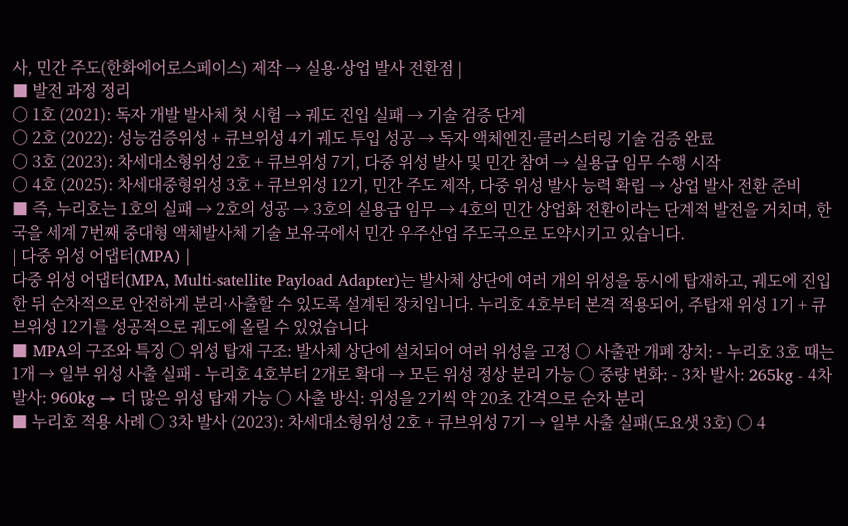사, 민간 주도(한화에어로스페이스) 제작 → 실용·상업 발사 전환점 |
■ 발전 과정 정리
○ 1호 (2021): 독자 개발 발사체 첫 시험 → 궤도 진입 실패 → 기술 검증 단계
○ 2호 (2022): 성능검증위성 + 큐브위성 4기 궤도 투입 성공 → 독자 액체엔진·클러스터링 기술 검증 완료
○ 3호 (2023): 차세대소형위성 2호 + 큐브위성 7기, 다중 위성 발사 및 민간 참여 → 실용급 임무 수행 시작
○ 4호 (2025): 차세대중형위성 3호 + 큐브위성 12기, 민간 주도 제작, 다중 위성 발사 능력 확립 → 상업 발사 전환 준비
■ 즉, 누리호는 1호의 실패 → 2호의 성공 → 3호의 실용급 임무 → 4호의 민간 상업화 전환이라는 단계적 발전을 거치며, 한국을 세계 7번째 중대형 액체발사체 기술 보유국에서 민간 우주산업 주도국으로 도약시키고 있습니다.
| 다중 위성 어댑터(MPA) |
다중 위성 어댑터(MPA, Multi-satellite Payload Adapter)는 발사체 상단에 여러 개의 위성을 동시에 탑재하고, 궤도에 진입한 뒤 순차적으로 안전하게 분리·사출할 수 있도록 설계된 장치입니다. 누리호 4호부터 본격 적용되어, 주탑재 위성 1기 + 큐브위성 12기를 성공적으로 궤도에 올릴 수 있었습니다
■ MPA의 구조와 특징 ○ 위성 탑재 구조: 발사체 상단에 설치되어 여러 위성을 고정 ○ 사출관 개폐 장치: - 누리호 3호 때는1개 → 일부 위성 사출 실패 - 누리호 4호부터 2개로 확대 → 모든 위성 정상 분리 가능 ○ 중량 변화: - 3차 발사: 265kg - 4차 발사: 960kg → 더 많은 위성 탑재 가능 ○ 사출 방식: 위성을 2기씩 약 20초 간격으로 순차 분리
■ 누리호 적용 사례 ○ 3차 발사 (2023): 차세대소형위성 2호 + 큐브위성 7기 → 일부 사출 실패(도요샛 3호) ○ 4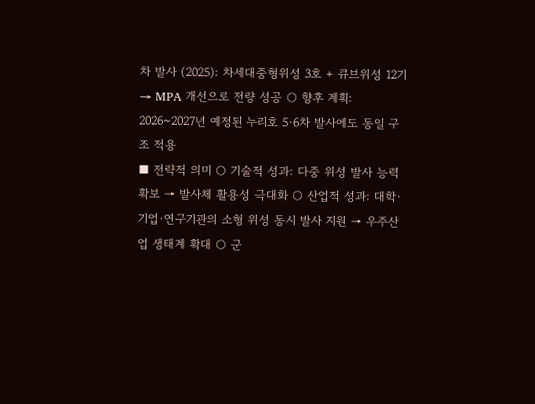차 발사 (2025): 차세대중형위성 3호 + 큐브위성 12기 → MPA 개선으로 전량 성공 ○ 향후 계획: 2026~2027년 예정된 누리호 5·6차 발사에도 동일 구조 적용
■ 전략적 의미 ○ 기술적 성과: 다중 위성 발사 능력 확보 → 발사체 활용성 극대화 ○ 산업적 성과: 대학·기업·연구기관의 소형 위성 동시 발사 지원 → 우주산업 생태계 확대 ○ 군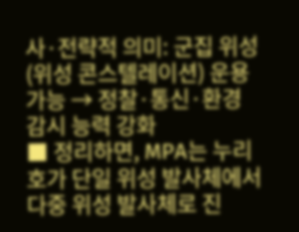사·전략적 의미: 군집 위성(위성 콘스텔레이션) 운용 가능 → 정찰·통신·환경 감시 능력 강화
■ 정리하면, MPA는 누리호가 단일 위성 발사체에서 다중 위성 발사체로 진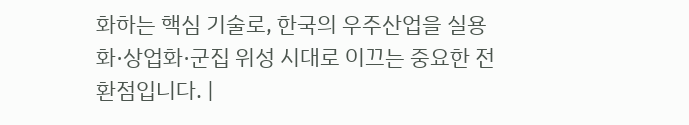화하는 핵심 기술로, 한국의 우주산업을 실용화·상업화·군집 위성 시대로 이끄는 중요한 전환점입니다. |